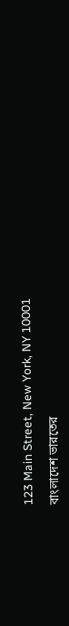123 Main Street, New York, NY 10001

বাংলাদেশ ভারতের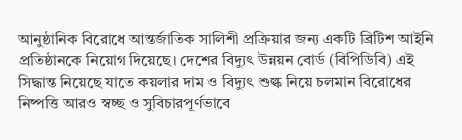আনুষ্ঠানিক বিরোধে আন্তর্জাতিক সালিশী প্রক্রিয়ার জন্য একটি ব্রিটিশ আইনি প্রতিষ্ঠানকে নিয়োগ দিয়েছে। দেশের বিদ্যুৎ উন্নয়ন বোর্ড (বিপিডিবি) এই সিদ্ধান্ত নিয়েছে যাতে কয়লার দাম ও বিদ্যুৎ শুল্ক নিয়ে চলমান বিরোধের নিষ্পত্তি আরও স্বচ্ছ ও সুবিচারপূর্ণভাবে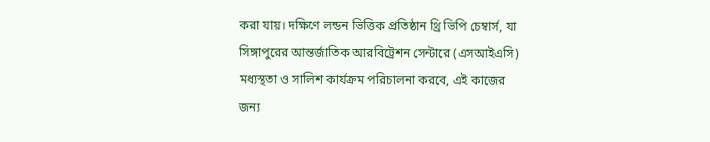করা যায়। দক্ষিণে লন্ডন ভিত্তিক প্রতিষ্ঠান থ্রি ভিপি চেম্বার্স, যা সিঙ্গাপুরের আন্তর্জাতিক আরবিট্রেশন সেন্টারে (এসআইএসি) মধ্যস্থতা ও সালিশ কার্যক্রম পরিচালনা করবে, এই কাজের জন্য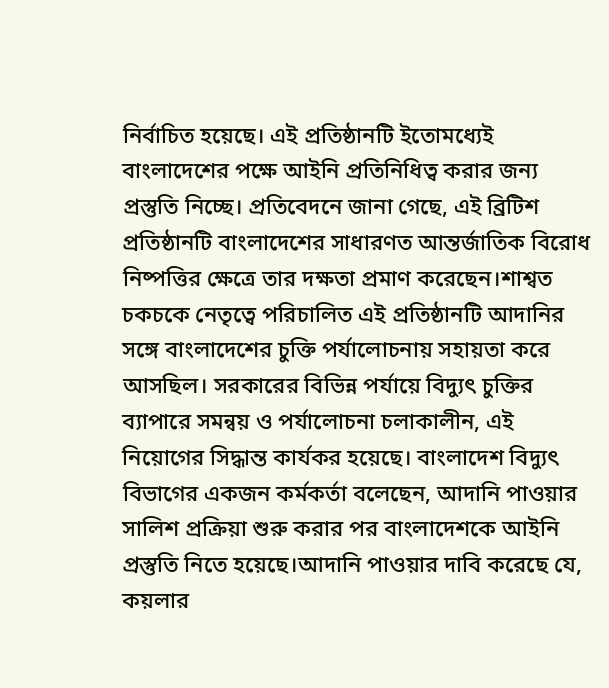নির্বাচিত হয়েছে। এই প্রতিষ্ঠানটি ইতোমধ্যেই বাংলাদেশের পক্ষে আইনি প্রতিনিধিত্ব করার জন্য প্রস্তুতি নিচ্ছে। প্রতিবেদনে জানা গেছে, এই ব্রিটিশ প্রতিষ্ঠানটি বাংলাদেশের সাধারণত আন্তর্জাতিক বিরোধ নিষ্পত্তির ক্ষেত্রে তার দক্ষতা প্রমাণ করেছেন।শাশ্বত চকচকে নেতৃত্বে পরিচালিত এই প্রতিষ্ঠানটি আদানির সঙ্গে বাংলাদেশের চুক্তি পর্যালোচনায় সহায়তা করে আসছিল। সরকারের বিভিন্ন পর্যায়ে বিদ্যুৎ চুক্তির ব্যাপারে সমন্বয় ও পর্যালোচনা চলাকালীন, এই নিয়োগের সিদ্ধান্ত কার্যকর হয়েছে। বাংলাদেশ বিদ্যুৎ বিভাগের একজন কর্মকর্তা বলেছেন, আদানি পাওয়ার সালিশ প্রক্রিয়া শুরু করার পর বাংলাদেশকে আইনি প্রস্তুতি নিতে হয়েছে।আদানি পাওয়ার দাবি করেছে যে, কয়লার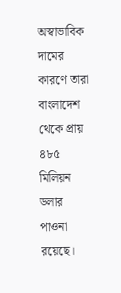অস্বাভাবিক দামের কারণে তারা বাংলাদেশ থেকে প্রায় ৪৮৫ মিলিয়ন ডলার পাওনা রয়েছে।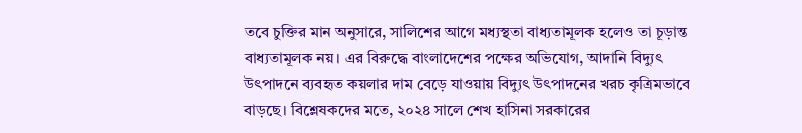তবে চুক্তির মান অনুসারে, সালিশের আগে মধ্যস্থতা বাধ্যতামূলক হলেও তা চূড়ান্ত বাধ্যতামূলক নয়। এর বিরুদ্ধে বাংলাদেশের পক্ষের অভিযোগ, আদানি বিদ্যুৎ উৎপাদনে ব্যবহৃত কয়লার দাম বেড়ে যাওয়ায় বিদ্যুৎ উৎপাদনের খরচ কৃত্রিমভাবে বাড়ছে। বিশ্লেষকদের মতে, ২০২৪ সালে শেখ হাসিনা সরকারের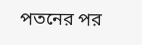পতনের পর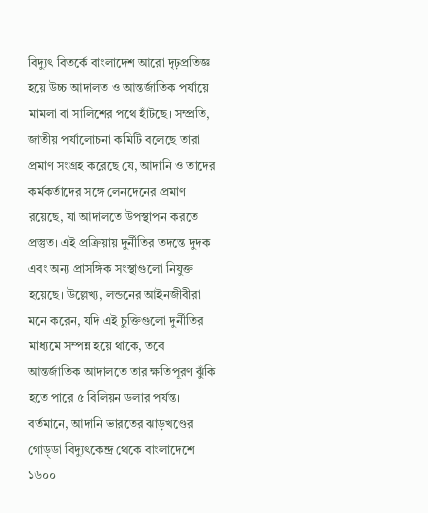বিদ্যুৎ বিতর্কে বাংলাদেশ আরো দৃঢ়প্রতিজ্ঞ হয়ে উচ্চ আদালত ও আন্তর্জাতিক পর্যায়ে মামলা বা সালিশের পথে হাঁটছে। সম্প্রতি, জাতীয় পর্যালোচনা কমিটি বলেছে তারা প্রমাণ সংগ্রহ করেছে যে, আদানি ও তাদের কর্মকর্তাদের সঙ্গে লেনদেনের প্রমাণ রয়েছে, যা আদালতে উপস্থাপন করতে প্রস্তুত। এই প্রক্রিয়ায় দুর্নীতির তদন্তে দুদক এবং অন্য প্রাসঙ্গিক সংস্থাগুলো নিযুক্ত হয়েছে। উল্লেখ্য, লন্ডনের আইনজীবীরা মনে করেন, যদি এই চুক্তিগুলো দুর্নীতির মাধ্যমে সম্পন্ন হয়ে থাকে, তবে আন্তর্জাতিক আদালতে তার ক্ষতিপূরণ ঝুঁকি হতে পারে ৫ বিলিয়ন ডলার পর্যন্ত। বর্তমানে, আদানি ভারতের ঝাড়খণ্ডের গোড়্ডা বিদ্যুৎকেন্দ্র থেকে বাংলাদেশে ১৬০০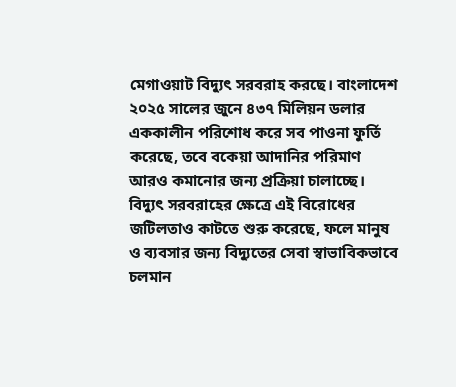মেগাওয়াট বিদ্যুৎ সরবরাহ করছে। বাংলাদেশ ২০২৫ সালের জুনে ৪৩৭ মিলিয়ন ডলার এককালীন পরিশোধ করে সব পাওনা ফুর্তি করেছে, তবে বকেয়া আদানির পরিমাণ আরও কমানোর জন্য প্রক্রিয়া চালাচ্ছে। বিদ্যুৎ সরবরাহের ক্ষেত্রে এই বিরোধের জটিলতাও কাটতে শুরু করেছে, ফলে মানুষ ও ব্যবসার জন্য বিদ্যুতের সেবা স্বাভাবিকভাবে চলমান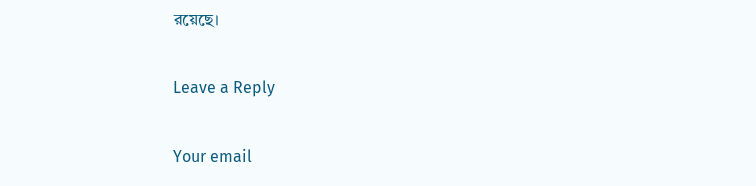রয়েছে।

Leave a Reply

Your email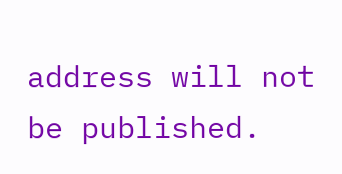address will not be published.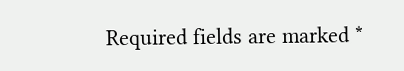Required fields are marked *